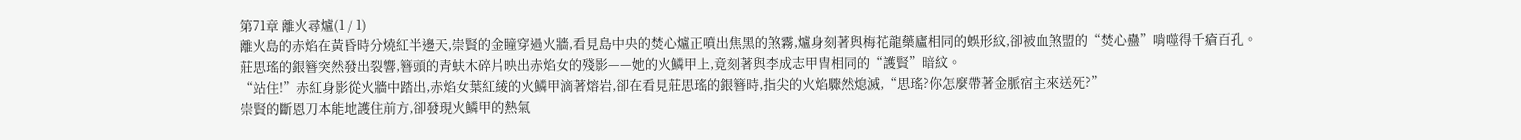第71章 離火尋爐(1 / 1)
離火島的赤焰在黃昏時分燒紅半邊天,崇賢的金瞳穿過火牆,看見島中央的焚心爐正噴出焦黑的煞霧,爐身刻著與梅花龍藥廬相同的蜈形紋,卻被血煞盟的“焚心蠱”啃噬得千瘡百孔。
莊思瑤的銀簪突然發出裂響,簪頭的青蚨木碎片映出赤焰女的殘影——她的火鱗甲上,竟刻著與李成志甲冑相同的“護賢”暗紋。
“站住!”赤紅身影從火牆中踏出,赤焰女葉紅綾的火鱗甲滴著熔岩,卻在看見莊思瑤的銀簪時,指尖的火焰驟然熄滅,“思瑤?你怎麼帶著金脈宿主來送死?”
崇賢的斷恩刀本能地護住前方,卻發現火鱗甲的熱氣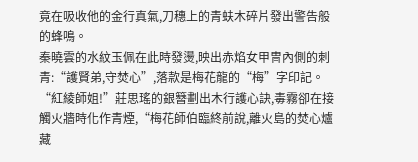竟在吸收他的金行真氣,刀穗上的青蚨木碎片發出警告般的蜂鳴。
秦曉雲的水紋玉佩在此時發燙,映出赤焰女甲冑內側的刺青:“護賢弟,守焚心”,落款是梅花龍的“梅”字印記。
“紅綾師姐!”莊思瑤的銀簪劃出木行護心訣,毒霧卻在接觸火牆時化作青煙,“梅花師伯臨終前說,離火島的焚心爐藏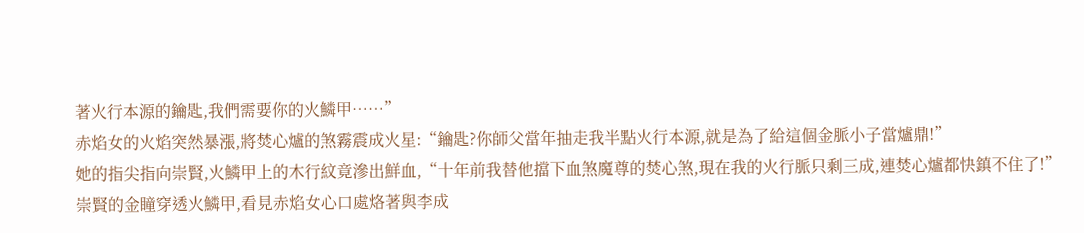著火行本源的鑰匙,我們需要你的火鱗甲……”
赤焰女的火焰突然暴漲,將焚心爐的煞霧震成火星:“鑰匙?你師父當年抽走我半點火行本源,就是為了給這個金脈小子當爐鼎!”
她的指尖指向崇賢,火鱗甲上的木行紋竟滲出鮮血,“十年前我替他擋下血煞魔尊的焚心煞,現在我的火行脈只剩三成,連焚心爐都快鎮不住了!”
崇賢的金瞳穿透火鱗甲,看見赤焰女心口處烙著與李成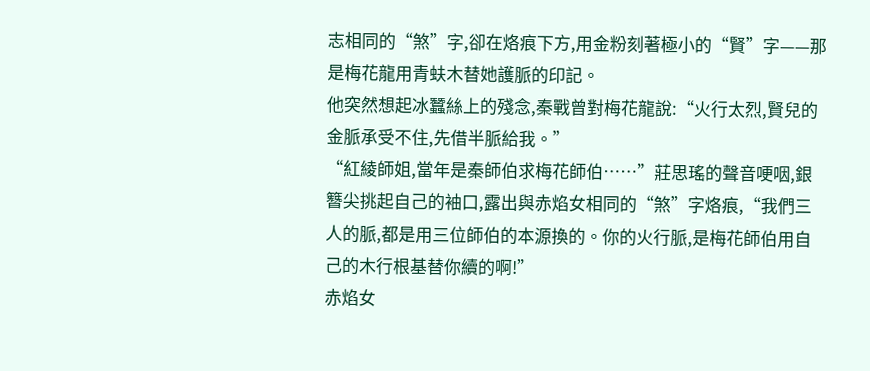志相同的“煞”字,卻在烙痕下方,用金粉刻著極小的“賢”字——那是梅花龍用青蚨木替她護脈的印記。
他突然想起冰蠶絲上的殘念,秦戰曾對梅花龍說:“火行太烈,賢兒的金脈承受不住,先借半脈給我。”
“紅綾師姐,當年是秦師伯求梅花師伯……”莊思瑤的聲音哽咽,銀簪尖挑起自己的袖口,露出與赤焰女相同的“煞”字烙痕,“我們三人的脈,都是用三位師伯的本源換的。你的火行脈,是梅花師伯用自己的木行根基替你續的啊!”
赤焰女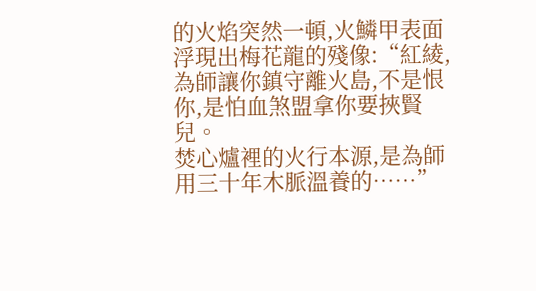的火焰突然一頓,火鱗甲表面浮現出梅花龍的殘像:“紅綾,為師讓你鎮守離火島,不是恨你,是怕血煞盟拿你要挾賢兒。
焚心爐裡的火行本源,是為師用三十年木脈溫養的……”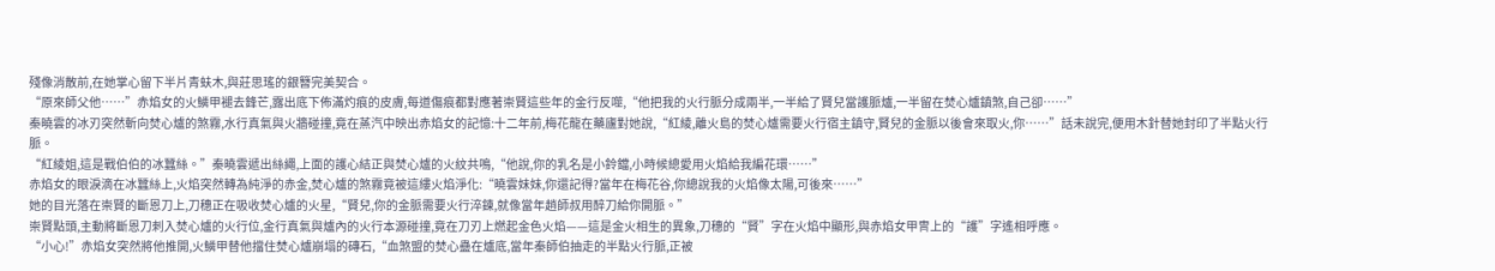殘像消散前,在她掌心留下半片青蚨木,與莊思瑤的銀簪完美契合。
“原來師父他……”赤焰女的火鱗甲褪去鋒芒,露出底下佈滿灼痕的皮膚,每道傷痕都對應著崇賢這些年的金行反噬,“他把我的火行脈分成兩半,一半給了賢兒當護脈爐,一半留在焚心爐鎮煞,自己卻……”
秦曉雲的冰刃突然斬向焚心爐的煞霧,水行真氣與火牆碰撞,竟在蒸汽中映出赤焰女的記憶:十二年前,梅花龍在藥廬對她說,“紅綾,離火島的焚心爐需要火行宿主鎮守,賢兒的金脈以後會來取火,你……”話未說完,便用木針替她封印了半點火行脈。
“紅綾姐,這是戰伯伯的冰蠶絲。”秦曉雲遞出絲繩,上面的護心結正與焚心爐的火紋共鳴,“他說,你的乳名是小鈴鐺,小時候總愛用火焰給我編花環……”
赤焰女的眼淚滴在冰蠶絲上,火焰突然轉為純淨的赤金,焚心爐的煞霧竟被這縷火焰淨化:“曉雲妹妹,你還記得?當年在梅花谷,你總說我的火焰像太陽,可後來……”
她的目光落在崇賢的斷恩刀上,刀穗正在吸收焚心爐的火星,“賢兒,你的金脈需要火行淬鍊,就像當年趙師叔用醉刀給你開脈。”
崇賢點頭,主動將斷恩刀刺入焚心爐的火行位,金行真氣與爐內的火行本源碰撞,竟在刀刃上燃起金色火焰——這是金火相生的異象,刀穗的“賢”字在火焰中顯形,與赤焰女甲冑上的“護”字遙相呼應。
“小心!”赤焰女突然將他推開,火鱗甲替他擋住焚心爐崩塌的磚石,“血煞盟的焚心蠱在爐底,當年秦師伯抽走的半點火行脈,正被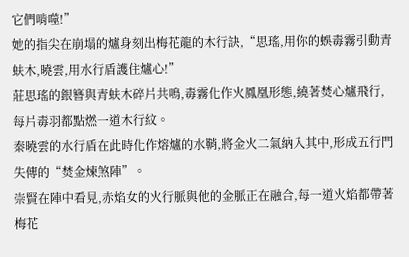它們啃噬!”
她的指尖在崩塌的爐身刻出梅花龍的木行訣,“思瑤,用你的蜈毒霧引動青蚨木,曉雲,用水行盾護住爐心!”
莊思瑤的銀簪與青蚨木碎片共鳴,毒霧化作火鳳凰形態,繞著焚心爐飛行,每片毒羽都點燃一道木行紋。
秦曉雲的水行盾在此時化作熔爐的水鞘,將金火二氣納入其中,形成五行門失傳的“焚金煉煞陣”。
崇賢在陣中看見,赤焰女的火行脈與他的金脈正在融合,每一道火焰都帶著梅花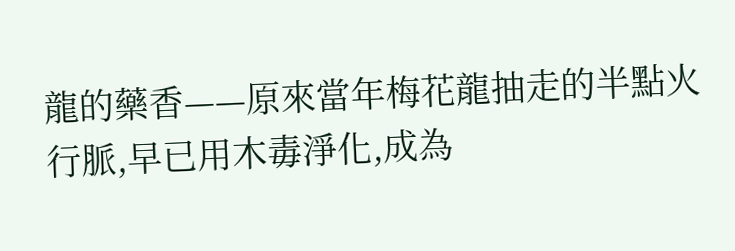龍的藥香——原來當年梅花龍抽走的半點火行脈,早已用木毒淨化,成為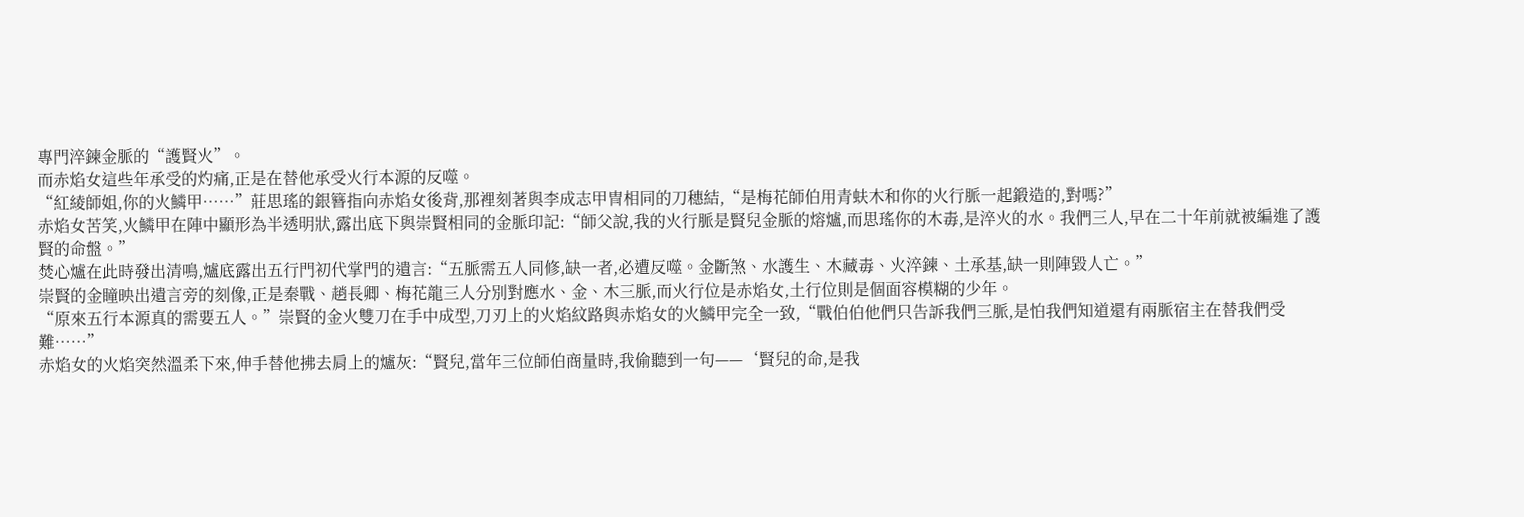專門淬鍊金脈的“護賢火”。
而赤焰女這些年承受的灼痛,正是在替他承受火行本源的反噬。
“紅綾師姐,你的火鱗甲……”莊思瑤的銀簪指向赤焰女後背,那裡刻著與李成志甲冑相同的刀穗結,“是梅花師伯用青蚨木和你的火行脈一起鍛造的,對嗎?”
赤焰女苦笑,火鱗甲在陣中顯形為半透明狀,露出底下與崇賢相同的金脈印記:“師父說,我的火行脈是賢兒金脈的熔爐,而思瑤你的木毒,是淬火的水。我們三人,早在二十年前就被編進了護賢的命盤。”
焚心爐在此時發出清鳴,爐底露出五行門初代掌門的遺言:“五脈需五人同修,缺一者,必遭反噬。金斷煞、水護生、木藏毒、火淬鍊、土承基,缺一則陣毀人亡。”
崇賢的金瞳映出遺言旁的刻像,正是秦戰、趙長卿、梅花龍三人分別對應水、金、木三脈,而火行位是赤焰女,土行位則是個面容模糊的少年。
“原來五行本源真的需要五人。”崇賢的金火雙刀在手中成型,刀刃上的火焰紋路與赤焰女的火鱗甲完全一致,“戰伯伯他們只告訴我們三脈,是怕我們知道還有兩脈宿主在替我們受難……”
赤焰女的火焰突然溫柔下來,伸手替他拂去肩上的爐灰:“賢兒,當年三位師伯商量時,我偷聽到一句——‘賢兒的命,是我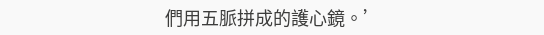們用五脈拼成的護心鏡。’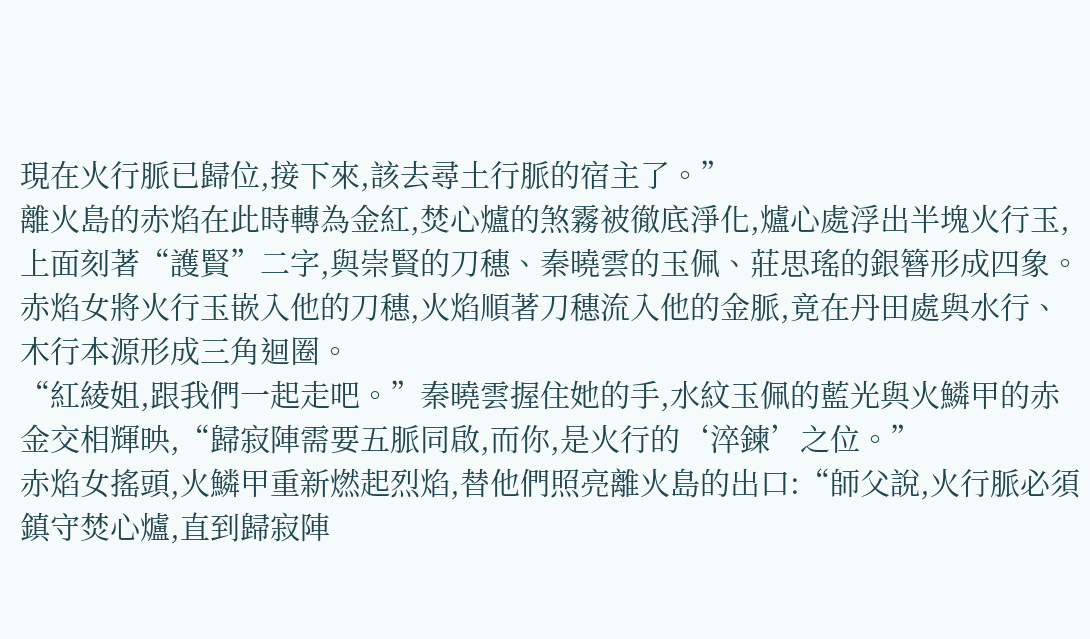現在火行脈已歸位,接下來,該去尋土行脈的宿主了。”
離火島的赤焰在此時轉為金紅,焚心爐的煞霧被徹底淨化,爐心處浮出半塊火行玉,上面刻著“護賢”二字,與崇賢的刀穗、秦曉雲的玉佩、莊思瑤的銀簪形成四象。
赤焰女將火行玉嵌入他的刀穗,火焰順著刀穗流入他的金脈,竟在丹田處與水行、木行本源形成三角迴圈。
“紅綾姐,跟我們一起走吧。”秦曉雲握住她的手,水紋玉佩的藍光與火鱗甲的赤金交相輝映,“歸寂陣需要五脈同啟,而你,是火行的‘淬鍊’之位。”
赤焰女搖頭,火鱗甲重新燃起烈焰,替他們照亮離火島的出口:“師父說,火行脈必須鎮守焚心爐,直到歸寂陣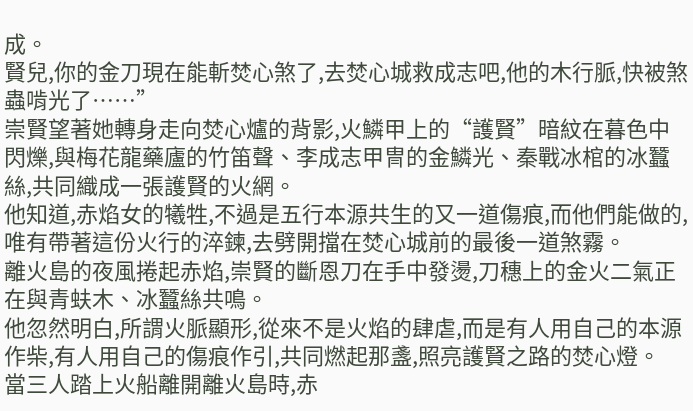成。
賢兒,你的金刀現在能斬焚心煞了,去焚心城救成志吧,他的木行脈,快被煞蟲啃光了……”
崇賢望著她轉身走向焚心爐的背影,火鱗甲上的“護賢”暗紋在暮色中閃爍,與梅花龍藥廬的竹笛聲、李成志甲冑的金鱗光、秦戰冰棺的冰蠶絲,共同織成一張護賢的火網。
他知道,赤焰女的犧牲,不過是五行本源共生的又一道傷痕,而他們能做的,唯有帶著這份火行的淬鍊,去劈開擋在焚心城前的最後一道煞霧。
離火島的夜風捲起赤焰,崇賢的斷恩刀在手中發燙,刀穗上的金火二氣正在與青蚨木、冰蠶絲共鳴。
他忽然明白,所謂火脈顯形,從來不是火焰的肆虐,而是有人用自己的本源作柴,有人用自己的傷痕作引,共同燃起那盞,照亮護賢之路的焚心燈。
當三人踏上火船離開離火島時,赤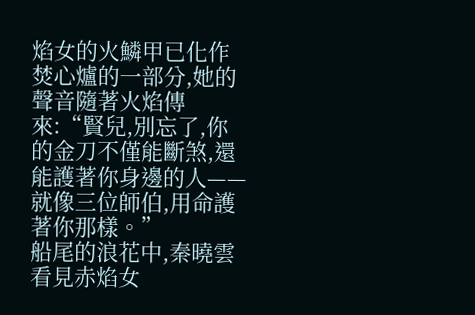焰女的火鱗甲已化作焚心爐的一部分,她的聲音隨著火焰傳來:“賢兒,別忘了,你的金刀不僅能斷煞,還能護著你身邊的人——就像三位師伯,用命護著你那樣。”
船尾的浪花中,秦曉雲看見赤焰女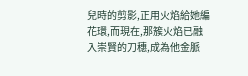兒時的剪影,正用火焰給她編花環,而現在,那簇火焰已融入崇賢的刀穗,成為他金脈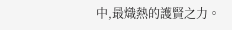中,最熾熱的護賢之力。